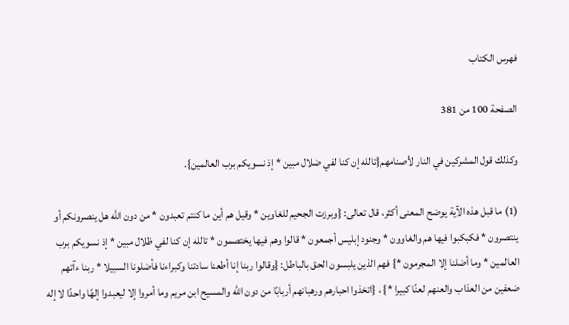فهرس الكتاب

الصفحة 100 من 381

وكذلك قول المشركين في النار لأصنامهم{تالله إن كنا لفي ضلال مبين * إذ نسويكم برب العالمين}.

(1) ما قبل هذه الآية يوضح المعنى أكثر، قال تعالى: {وبرزت الجحيم للغاوين * وقيل هم أين ما كنتم تعبدون * من دون الله هل ينصرونكم أو ينتصرون * فكبكبوا فيها هم والغاوون * وجنود إبليس أجمعون * قالوا وهم فيها يختصمون * تالله إن كنا لفي ظلال مبين * إذ نسويكم برب العالمين * وما أضلنا إلا المجرمون *} فهم الذين يلبسون الحق بالباطل: {وقالوا ربنا إنا أطعنا سادتنا وكبراءنا فأضلونا السبيلا * ربنا ءآتهم ضعفين من العذاب والعنهم لعنًا كبيرا *} ، {اتخذوا احبارهم ورهبانهم أربابًا من دون الله والمسيح ابن مريم وما أمروا إلا ليعبدوا إلهًا واحدًا لا إله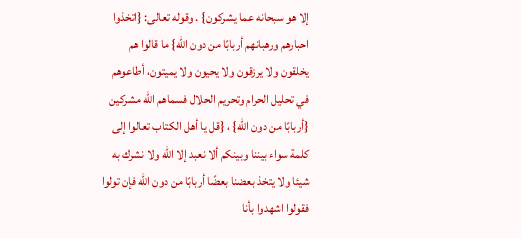إلا هو سبحانه عما يشركون} . وقوله تعالى: {اتخذوا احبارهم ورهبانهم أربابًا من دون الله} ما قالوا هم يخلقون ولا يرزقون ولا يحيون ولا يميتون، أطاعوهم في تحليل الحرام وتحريم الحلال فسماهم الله مشركين {أربابًا من دون الله} ، {قل يا أهل الكتاب تعالوا إلى كلمة سواء بيننا وبينكم ألا نعبد إلا الله ولا نشرك به شيئا ولا يتخذ بعضنا بعضًا أربابًا من دون الله فإن تولوا فقولوا اشهدوا بأنا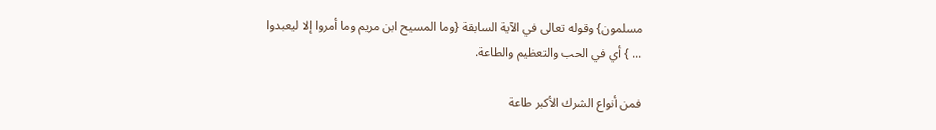مسلمون} وقوله تعالى في الآية السابقة {وما المسيح ابن مريم وما أمروا إلا ليعبدوا ... } أي في الحب والتعظيم والطاعة.

فمن أنواع الشرك الأكبر طاعة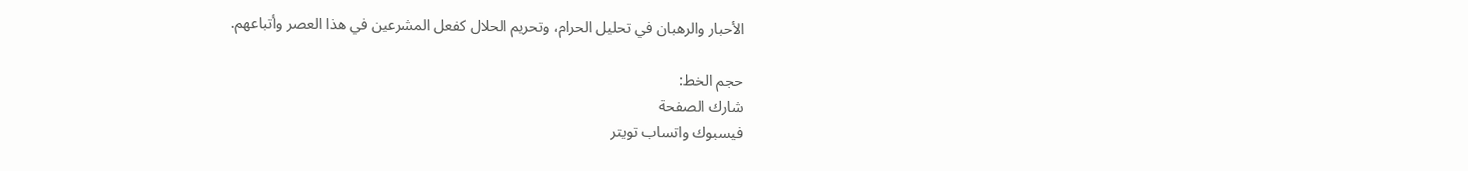الأحبار والرهبان في تحليل الحرام، وتحريم الحلال كفعل المشرعين في هذا العصر وأتباعهم.

حجم الخط:
شارك الصفحة
فيسبوك واتساب تويتر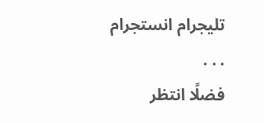تليجرام انستجرام
. . .
فضلًا انتظر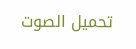تحميل الصوت